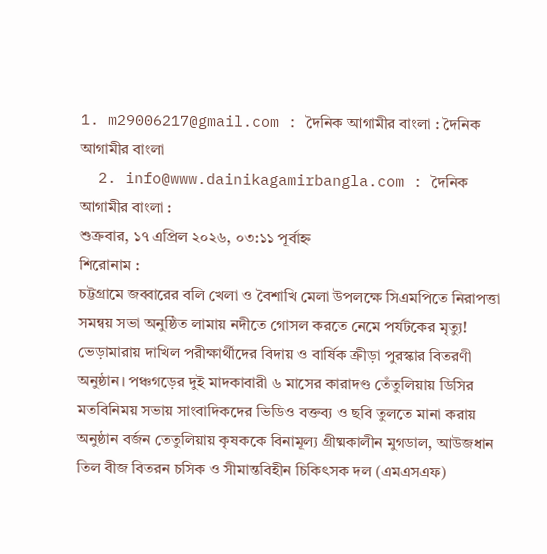1. m29006217@gmail.com : দৈনিক আগামীর বাংলা : দৈনিক আগামীর বাংলা
  2. info@www.dainikagamirbangla.com : দৈনিক আগামীর বাংলা :
শুক্রবার, ১৭ এপ্রিল ২০২৬, ০৩:১১ পূর্বাহ্ন
শিরোনাম :
চট্টগ্রামে জব্বারের বলি খেলা ও বৈশাখি মেলা উপলক্ষে সিএমপিতে নিরাপত্তা সমন্বয় সভা অনুষ্ঠিত লামায় নদীতে গোসল করতে নেমে পর্যটকের মৃত্যু! ভেড়ামারায় দাখিল পরীক্ষার্থীদের বিদায় ও বার্ষিক ক্রীড়া পুরস্কার বিতরণী অনুষ্ঠান। পঞ্চগড়ের দুই মাদকাবারী ৬ মাসের কারাদণ্ড তেঁতুলিয়ায় ডিসির মতবিনিময় সভায় সাংবাদিকদের ভিডিও বক্তব্য ও ছবি তুলতে মানা করায় অনুষ্ঠান বর্জন তেতুলিয়ায় কৃষককে বিনামূল্য গ্রীষ্মকালীন মুগডাল, আউজধান তিল বীজ বিতরন চসিক ও সীমান্তবিহীন চিকিৎসক দল (এমএসএফ)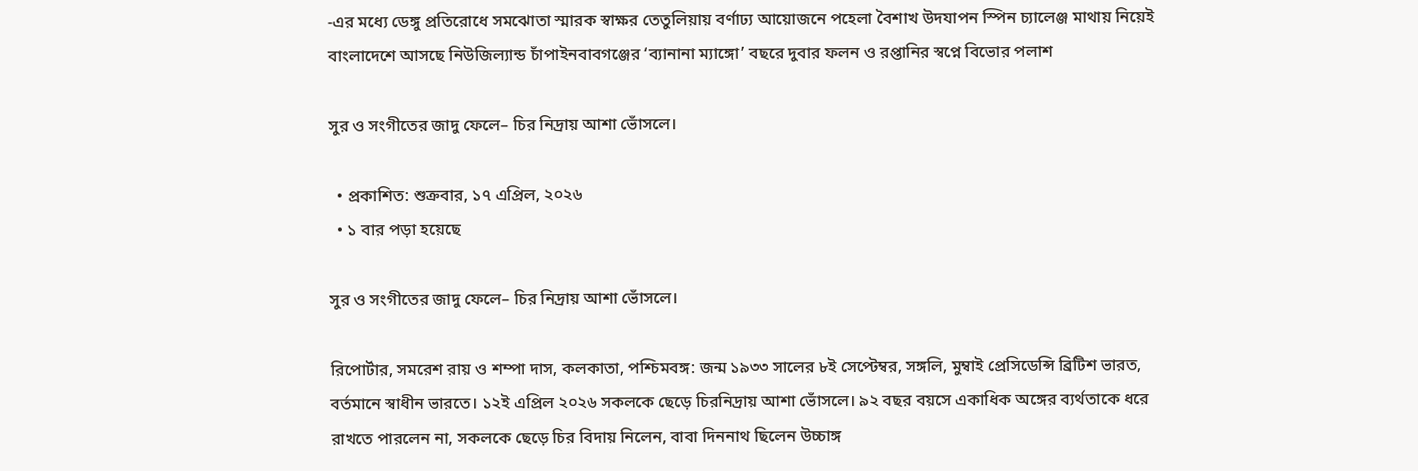-এর মধ্যে ডেঙ্গু প্রতিরোধে সমঝোতা স্মারক স্বাক্ষর তেতুলিয়ায় বর্ণাঢ্য আয়োজনে পহেলা বৈশাখ উদযাপন স্পিন চ্যালেঞ্জ মাথায় নিয়েই বাংলাদেশে আসছে নিউজিল্যান্ড চাঁপাইনবাবগঞ্জের ‘ব্যানানা ম্যাঙ্গো’ বছরে দুবার ফলন ও রপ্তানির স্বপ্নে বিভোর পলাশ

সুর ও সংগীতের জাদু ফেলে– চির নিদ্রায় আশা ভোঁসলে।

  • প্রকাশিত: শুক্রবার, ১৭ এপ্রিল, ২০২৬
  • ১ বার পড়া হয়েছে

সুর ও সংগীতের জাদু ফেলে– চির নিদ্রায় আশা ভোঁসলে।

রিপোর্টার, সমরেশ রায় ও শম্পা দাস, কলকাতা, পশ্চিমবঙ্গ: জন্ম ১৯৩৩ সালের ৮ই সেপ্টেম্বর, সঙ্গলি, মুম্বাই প্রেসিডেন্সি ব্রিটিশ ভারত, বর্তমানে স্বাধীন ভারতে। ১২ই এপ্রিল ২০২৬ সকলকে ছেড়ে চিরনিদ্রায় আশা ভোঁসলে। ৯২ বছর বয়সে একাধিক অঙ্গের ব্যর্থতাকে ধরে রাখতে পারলেন না, সকলকে ছেড়ে চির বিদায় নিলেন, বাবা দিননাথ ছিলেন উচ্চাঙ্গ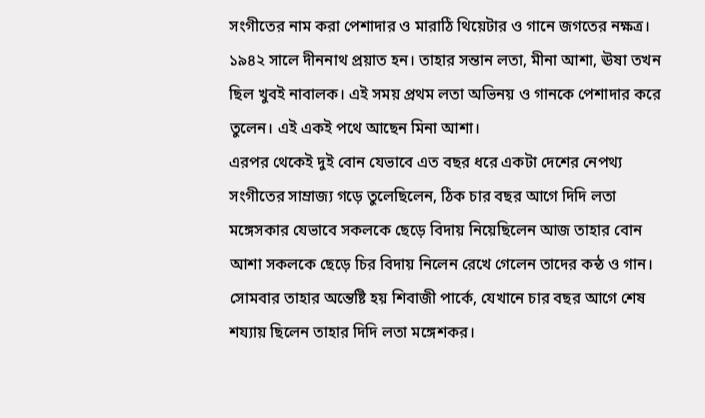সংগীতের নাম করা পেশাদার ও মারাঠি থিয়েটার ও গানে জগতের নক্ষত্র। ১৯৪২ সালে দীননাথ প্রয়াত হন।‌ তাহার সন্তান লতা, মীনা আশা, ঊষা তখন ছিল খুবই নাবালক। এই সময় প্রথম লতা অভিনয় ও গানকে পেশাদার করে তুলেন। এই একই পথে আছেন মিনা আশা।
এরপর থেকেই দুই বোন যেভাবে এত বছর ধরে একটা দেশের নেপথ্য সংগীতের সাম্রাজ্য গড়ে তুলেছিলেন, ঠিক চার বছর আগে দিদি লতা মঙ্গেসকার যেভাবে সকলকে ছেড়ে বিদায় নিয়েছিলেন আজ তাহার বোন আশা সকলকে ছেড়ে চির বিদায় নিলেন রেখে গেলেন তাদের কন্ঠ ও গান। সোমবার তাহার অন্তেষ্টি হয় শিবাজী পার্কে, যেখানে চার বছর আগে শেষ শয্যায় ছিলেন তাহার দিদি লতা মঙ্গেশকর।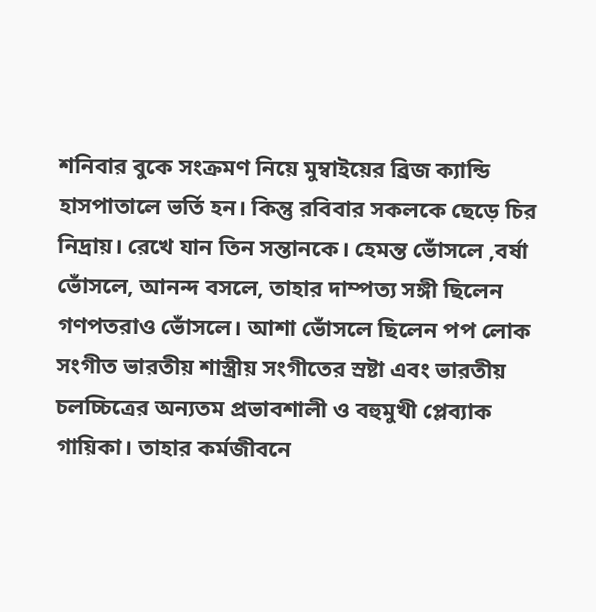শনিবার বুকে সংক্রমণ নিয়ে মুম্বাইয়ের ব্রিজ ক্যান্ডি হাসপাতালে ভর্তি হন। কিন্তু রবিবার সকলকে ছেড়ে চির নিদ্রায়। রেখে যান তিন সন্তানকে। হেমন্ত ভোঁসলে ,বর্ষা ভোঁসলে, আনন্দ বসলে, তাহার দাম্পত্য সঙ্গী ছিলেন গণপতরাও ভোঁসলে। আশা ভোঁসলে ছিলেন পপ লোক সংগীত ভারতীয় শাস্ত্রীয় সংগীতের স্রষ্টা এবং ভারতীয় চলচ্চিত্রের অন্যতম প্রভাবশালী ও বহুমুখী প্লেব্যাক গায়িকা। তাহার কর্মজীবনে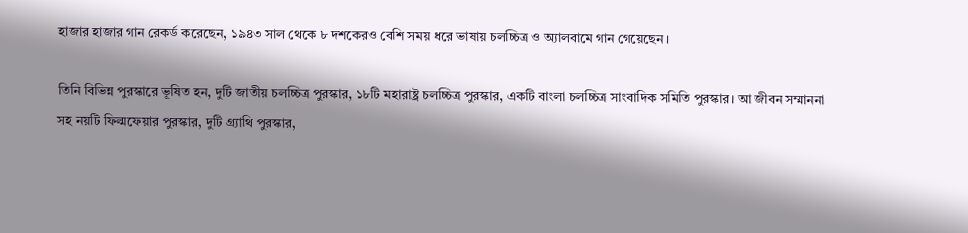হাজার হাজার গান রেকর্ড করেছেন, ১৯৪৩ সাল থেকে ৮ দশকেরও বেশি সময় ধরে ভাষায় চলচ্চিত্র ও অ্যালবামে গান গেয়েছেন।

তিনি বিভিন্ন পুরস্কারে ভূষিত হন, দুটি জাতীয় চলচ্চিত্র পুরস্কার, ১৮টি মহারাষ্ট্র চলচ্চিত্র পুরস্কার, একটি বাংলা চলচ্চিত্র সাংবাদিক সমিতি পুরস্কার। আ জীবন সম্মাননা সহ নয়টি ফিল্মফেয়ার পুরস্কার, দুটি গ্র্যাথি পুরস্কার,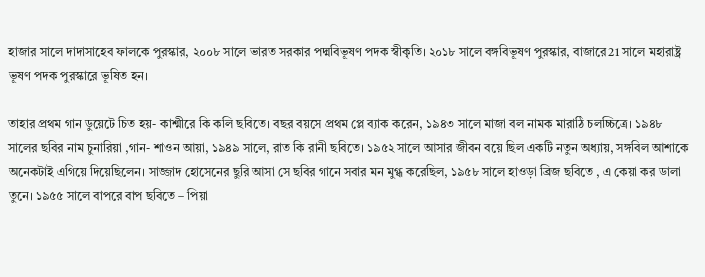হাজার সালে দাদাসাহেব ফালকে পুরস্কার, ২০০৮ সালে ভারত সরকার পদ্মবিভূষণ পদক স্বীকৃতি। ২০১৮ সালে বঙ্গবিভূষণ পুরস্কার, বাজারে21 সালে মহারাষ্ট্র ভূষণ পদক পুরস্কারে ভূষিত হন।

তাহার প্রথম গান ডুয়েটে চিত হয়- কাশ্মীরে কি কলি ছবিতে। বছর বয়সে প্রথম প্লে ব্যাক করেন, ১৯৪৩ সালে মাজা বল নামক মারাঠি চলচ্চিত্রে। ১৯৪৮ সালের ছবির নাম চুনারিয়া ,গান- শাওন আয়া, ১৯৪৯ সালে, রাত কি রানী ছবিতে। ১৯৫২ সালে আসার জীবন বয়ে ছিল একটি নতুন অধ্যায়, সঙ্গবিল আশাকে অনেকটাই এগিয়ে দিয়েছিলেন। সাজ্জাদ হোসেনের ছুরি আসা সে ছবির গানে সবার মন মুগ্ধ করেছিল, ১৯৫৮ সালে হাওড়া ব্রিজ ছবিতে , এ কেয়া কর ডালা তুনে। ১৯৫৫ সালে বাপরে বাপ ছবিতে – পিয়া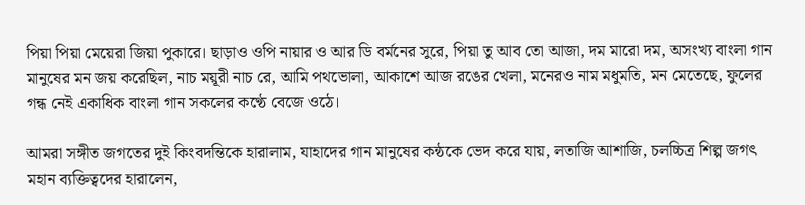পিয়া পিয়া মেয়েরা জিয়া পুকারে। ছাড়াও ওপি নায়ার ও আর ডি বর্মনের সুরে, পিয়া তু আব তো আজা, দম মারো দম, অসংখ্য বাংলা গান মানুষের মন জয় করেছিল, নাচ ময়ূরী নাচ রে, আমি পথভোলা, আকাশে আজ রঙের খেলা, মনেরও নাম মধুমতি, মন মেতেছে, ফুলের গন্ধ নেই একাধিক বাংলা গান সকলের কণ্ঠে বেজে ওঠে।

আমরা সঙ্গীত জগতের দুই কিংবদন্তিকে হারালাম, যাহাদের গান মানুষের কন্ঠকে ভেদ করে যায়, লতাজি আশাজি, চলচ্চিত্র শিল্প জগৎ মহান ব্যক্তিত্বদের হারালেন,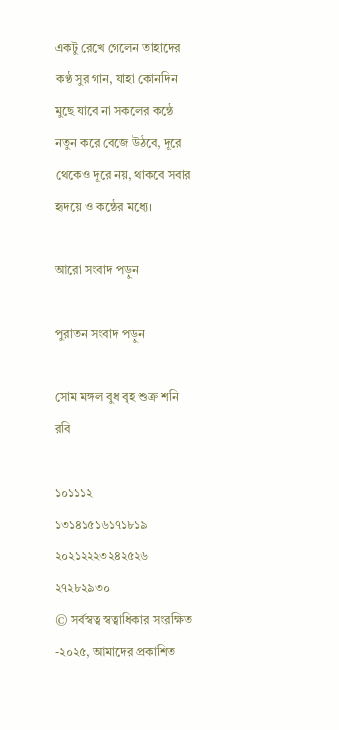একটু রেখে গেলেন তাহাদের কণ্ঠ সুর গান, যাহা কোনদিন মুছে যাবে না সকলের কন্ঠে নতুন করে বেজে উঠবে, দূরে থেকেও দূরে নয়, থাকবে সবার হৃদয়ে ও কন্ঠের মধ্যে।

আরো সংবাদ পড়ুন

পুরাতন সংবাদ পড়ুন

সোম মঙ্গল বুধ বৃহ শুক্র শনি রবি

১০১১১২
১৩১৪১৫১৬১৭১৮১৯
২০২১২২২৩২৪২৫২৬
২৭২৮২৯৩০
© সর্বস্বত্ব স্বত্বাধিকার সংরক্ষিত -২০২৫, আমাদের প্রকাশিত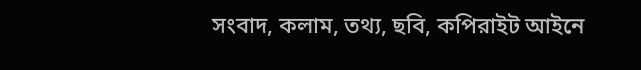সংবাদ, কলাম, তথ্য, ছবি, কপিরাইট আইনে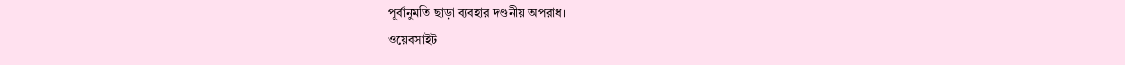পূর্বানুমতি ছাড়া ব্যবহার দণ্ডনীয় অপরাধ।
ওয়েবসাইট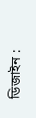ডিজাইন :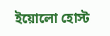ইয়োলো হোস্ট